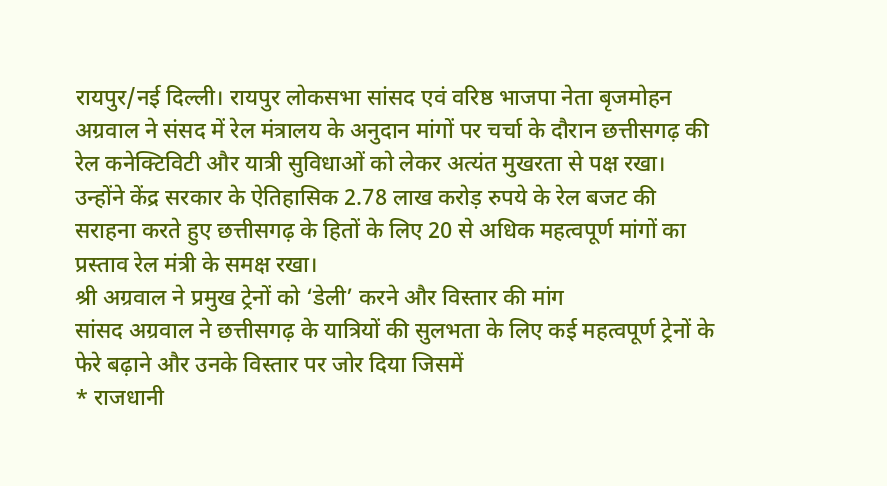रायपुर/नई दिल्ली। रायपुर लोकसभा सांसद एवं वरिष्ठ भाजपा नेता बृजमोहन अग्रवाल ने संसद में रेल मंत्रालय के अनुदान मांगों पर चर्चा के दौरान छत्तीसगढ़ की रेल कनेक्टिविटी और यात्री सुविधाओं को लेकर अत्यंत मुखरता से पक्ष रखा।
उन्होंने केंद्र सरकार के ऐतिहासिक 2.78 लाख करोड़ रुपये के रेल बजट की सराहना करते हुए छत्तीसगढ़ के हितों के लिए 20 से अधिक महत्वपूर्ण मांगों का प्रस्ताव रेल मंत्री के समक्ष रखा।
श्री अग्रवाल ने प्रमुख ट्रेनों को ‘डेली’ करने और विस्तार की मांग
सांसद अग्रवाल ने छत्तीसगढ़ के यात्रियों की सुलभता के लिए कई महत्वपूर्ण ट्रेनों के फेरे बढ़ाने और उनके विस्तार पर जोर दिया जिसमें
* राजधानी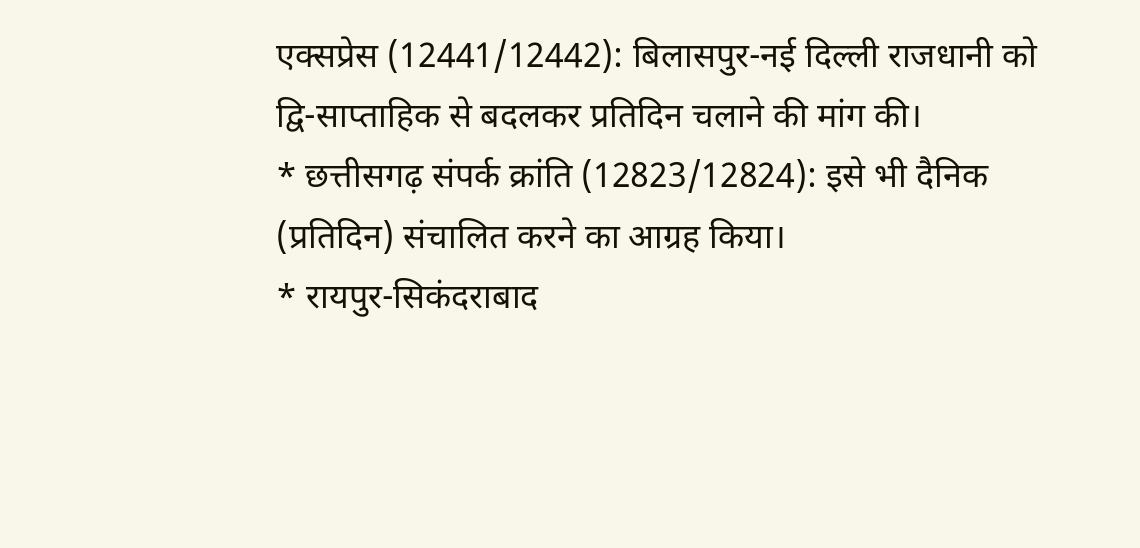एक्सप्रेस (12441/12442): बिलासपुर-नई दिल्ली राजधानी को द्वि-साप्ताहिक से बदलकर प्रतिदिन चलाने की मांग की।
* छत्तीसगढ़ संपर्क क्रांति (12823/12824): इसे भी दैनिक (प्रतिदिन) संचालित करने का आग्रह किया।
* रायपुर-सिकंदराबाद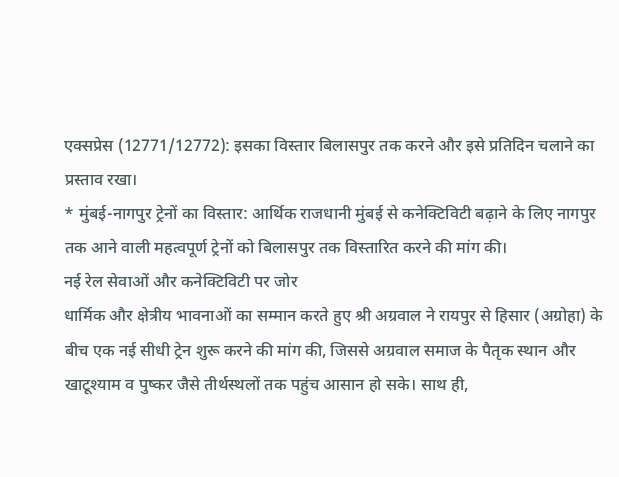एक्सप्रेस (12771/12772): इसका विस्तार बिलासपुर तक करने और इसे प्रतिदिन चलाने का प्रस्ताव रखा।
* मुंबई-नागपुर ट्रेनों का विस्तार: आर्थिक राजधानी मुंबई से कनेक्टिविटी बढ़ाने के लिए नागपुर तक आने वाली महत्वपूर्ण ट्रेनों को बिलासपुर तक विस्तारित करने की मांग की।
नई रेल सेवाओं और कनेक्टिविटी पर जोर
धार्मिक और क्षेत्रीय भावनाओं का सम्मान करते हुए श्री अग्रवाल ने रायपुर से हिसार (अग्रोहा) के बीच एक नई सीधी ट्रेन शुरू करने की मांग की, जिससे अग्रवाल समाज के पैतृक स्थान और खाटूश्याम व पुष्कर जैसे तीर्थस्थलों तक पहुंच आसान हो सके। साथ ही,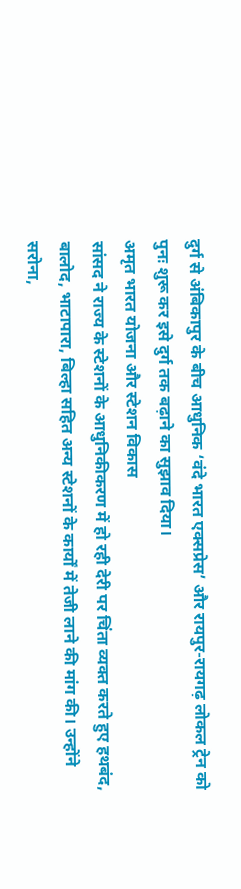दुर्ग से अंबिकापुर के बीच आधुनिक ‘वंदे भारत एक्सप्रेस’ और रायपुर-रायगढ़ लोकल ट्रेन को पुनः शुरू कर इसे दुर्ग तक बढ़ाने का सुझाव दिया।
अमृत भारत योजना और स्टेशन विकास
सांसद ने राज्य के स्टेशनों के आधुनिकीकरण में हो रही देरी पर चिंता व्यक्त करते हुए हथबंद, बालोद, भाटापारा, बिल्हा सहित अन्य स्टेशनों के कार्यों में तेजी लाने की मांग की। उन्होंने सरोना,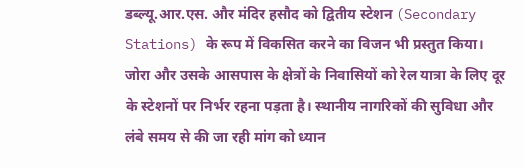डब्ल्यू.आर.एस. और मंदिर हसौद को द्वितीय स्टेशन (Secondary Stations) के रूप में विकसित करने का विजन भी प्रस्तुत किया।
जोरा और उसके आसपास के क्षेत्रों के निवासियों को रेल यात्रा के लिए दूर के स्टेशनों पर निर्भर रहना पड़ता है। स्थानीय नागरिकों की सुविधा और लंबे समय से की जा रही मांग को ध्यान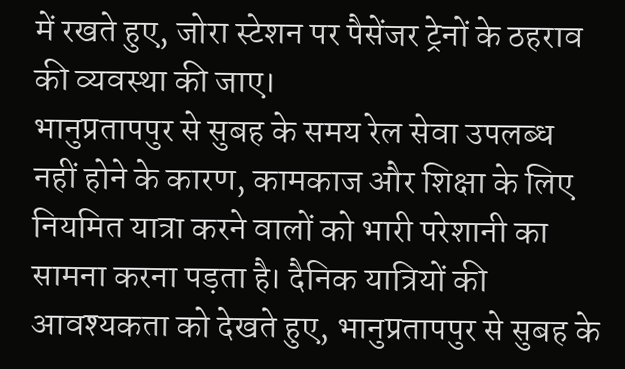में रखते हुए, जोरा स्टेशन पर पैसेंजर ट्रेनों के ठहराव की व्यवस्था की जाए।
भानुप्रतापपुर से सुबह के समय रेल सेवा उपलब्ध नहीं होने के कारण, कामकाज और शिक्षा के लिए नियमित यात्रा करने वालों को भारी परेशानी का सामना करना पड़ता है। दैनिक यात्रियों की आवश्यकता को देखते हुए, भानुप्रतापपुर से सुबह के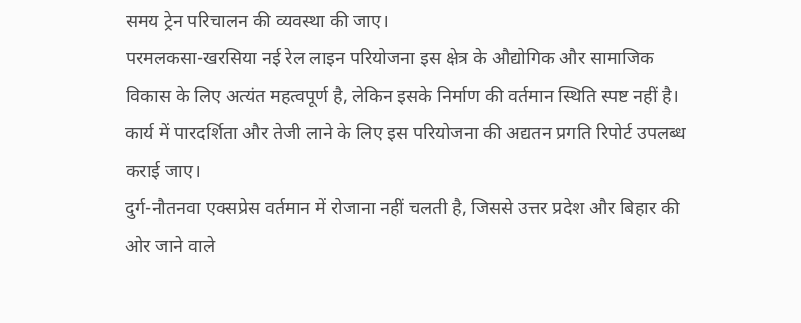समय ट्रेन परिचालन की व्यवस्था की जाए।
परमलकसा-खरसिया नई रेल लाइन परियोजना इस क्षेत्र के औद्योगिक और सामाजिक विकास के लिए अत्यंत महत्वपूर्ण है, लेकिन इसके निर्माण की वर्तमान स्थिति स्पष्ट नहीं है। कार्य में पारदर्शिता और तेजी लाने के लिए इस परियोजना की अद्यतन प्रगति रिपोर्ट उपलब्ध कराई जाए।
दुर्ग-नौतनवा एक्सप्रेस वर्तमान में रोजाना नहीं चलती है, जिससे उत्तर प्रदेश और बिहार की ओर जाने वाले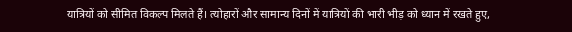यात्रियों को सीमित विकल्प मिलते हैं। त्योहारों और सामान्य दिनों में यात्रियों की भारी भीड़ को ध्यान में रखते हुए,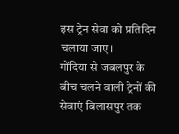इस ट्रेन सेवा को प्रतिदिन चलाया जाए।
गोंदिया से जबलपुर के बीच चलने वाली ट्रेनों की सेवाएं बिलासपुर तक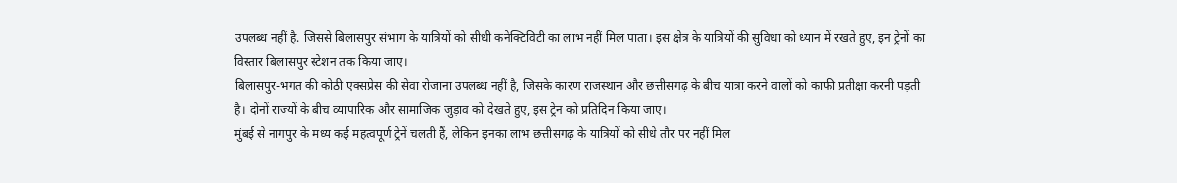उपलब्ध नहीं है. जिससे बिलासपुर संभाग के यात्रियों को सीधी कनेक्टिविटी का लाभ नहीं मिल पाता। इस क्षेत्र के यात्रियों की सुविधा को ध्यान में रखते हुए, इन ट्रेनों का विस्तार बिलासपुर स्टेशन तक किया जाए।
बिलासपुर-भगत की कोठी एक्सप्रेस की सेवा रोजाना उपलब्ध नहीं है, जिसके कारण राजस्थान और छत्तीसगढ़ के बीच यात्रा करने वालों को काफी प्रतीक्षा करनी पड़ती है। दोनों राज्यों के बीच व्यापारिक और सामाजिक जुड़ाव को देखते हुए, इस ट्रेन को प्रतिदिन किया जाए।
मुंबई से नागपुर के मध्य कई महत्वपूर्ण ट्रेनें चलती हैं, लेकिन इनका लाभ छत्तीसगढ़ के यात्रियों को सीधे तौर पर नहीं मिल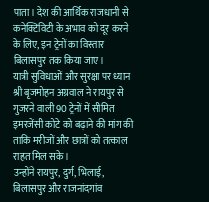पाता। देश की आर्थिक राजधानी से कनेक्टिविटी के अभाव को दूर करने के लिए, इन ट्रेनों का विस्तार बिलासपुर तक किया जाए।
यात्री सुविधाओं और सुरक्षा पर ध्यान
श्री बृजमोहन अग्रवाल ने रायपुर से गुजरने वाली 90 ट्रेनों में सीमित इमरजेंसी कोटे को बढ़ाने की मांग की ताकि मरीजों और छात्रों को तत्काल राहत मिल सके।
उन्होंने रायपुर, दुर्ग, भिलाई, बिलासपुर और राजनांदगांव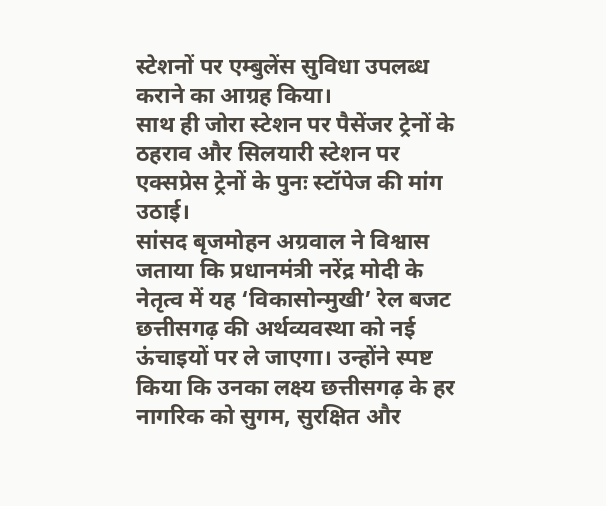स्टेशनों पर एम्बुलेंस सुविधा उपलब्ध कराने का आग्रह किया।
साथ ही जोरा स्टेशन पर पैसेंजर ट्रेनों के ठहराव और सिलयारी स्टेशन पर एक्सप्रेस ट्रेनों के पुनः स्टॉपेज की मांग उठाई।
सांसद बृजमोहन अग्रवाल ने विश्वास जताया कि प्रधानमंत्री नरेंद्र मोदी के नेतृत्व में यह ‘विकासोन्मुखी’ रेल बजट छत्तीसगढ़ की अर्थव्यवस्था को नई ऊंचाइयों पर ले जाएगा। उन्होंने स्पष्ट किया कि उनका लक्ष्य छत्तीसगढ़ के हर नागरिक को सुगम, सुरक्षित और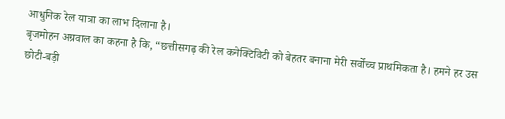आधुनिक रेल यात्रा का लाभ दिलाना है।
बृजमोहन अग्रवाल का कहना है कि, “छत्तीसगढ़ की रेल कनेक्टिविटी को बेहतर बनाना मेरी सर्वोच्च प्राथमिकता है। हमने हर उस छोटी-बड़ी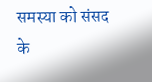समस्या को संसद के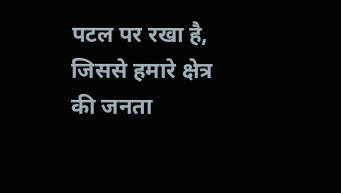पटल पर रखा है, जिससे हमारे क्षेत्र की जनता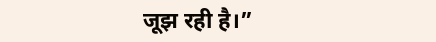जूझ रही है।”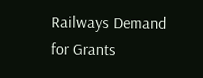Railways Demand for Grants